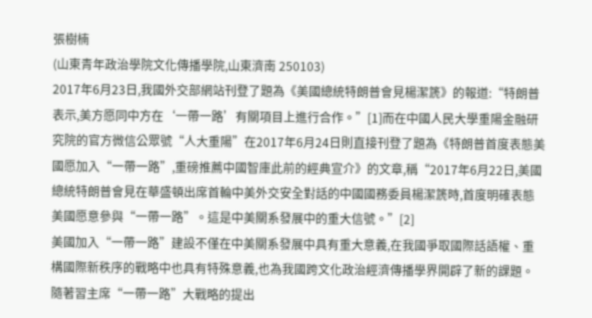張樹楠
(山東青年政治學院文化傳播學院,山東濟南 250103)
2017年6月23日,我國外交部網站刊登了題為《美國總統特朗普會見楊潔篪》的報道:“特朗普表示,美方愿同中方在‘一帶一路’有關項目上進行合作。”[1]而在中國人民大學重陽金融研究院的官方微信公眾號“人大重陽”在2017年6月24日則直接刊登了題為《特朗普首度表態美國愿加入“一帶一路”,重磅推薦中國智庫此前的經典宣介》的文章,稱“2017年6月22日,美國總統特朗普會見在華盛頓出席首輪中美外交安全對話的中國國務委員楊潔篪時,首度明確表態美國愿意參與“一帶一路”。這是中美關系發展中的重大信號。”[2]
美國加入“一帶一路”建設不僅在中美關系發展中具有重大意義,在我國爭取國際話語權、重構國際新秩序的戰略中也具有特殊意義,也為我國跨文化政治經濟傳播學界開辟了新的課題。
隨著習主席“一帶一路”大戰略的提出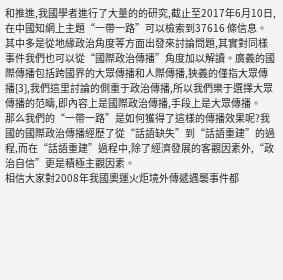和推進,我國學者進行了大量的的研究,截止至2017年6月10日,在中國知網上主題“一帶一路”可以檢索到37616 條信息。其中多是從地緣政治角度等方面出發來討論問題,其實對同樣事件我們也可以從“國際政治傳播”角度加以解讀。廣義的國際傳播包括跨國界的大眾傳播和人際傳播,狹義的僅指大眾傳播[3],我們這里討論的側重于政治傳播,所以我們樂于選擇大眾傳播的范疇,即內容上是國際政治傳播,手段上是大眾傳播。
那么我們的“一帶一路”是如何獲得了這樣的傳播效果呢?我國的國際政治傳播經歷了從“話語缺失”到“話語重建”的過程,而在“話語重建”過程中,除了經濟發展的客觀因素外,“政治自信”更是積極主觀因素。
相信大家對2008年我國奧運火炬境外傳遞遇襲事件都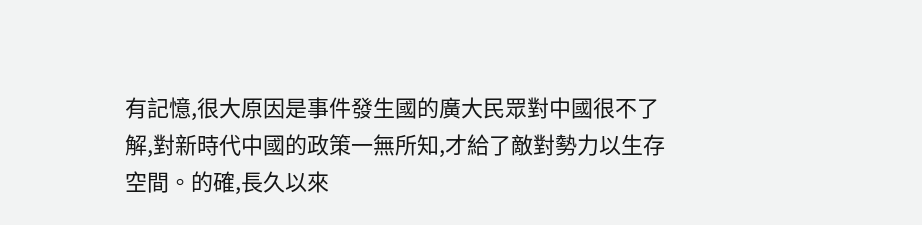有記憶,很大原因是事件發生國的廣大民眾對中國很不了解,對新時代中國的政策一無所知,才給了敵對勢力以生存空間。的確,長久以來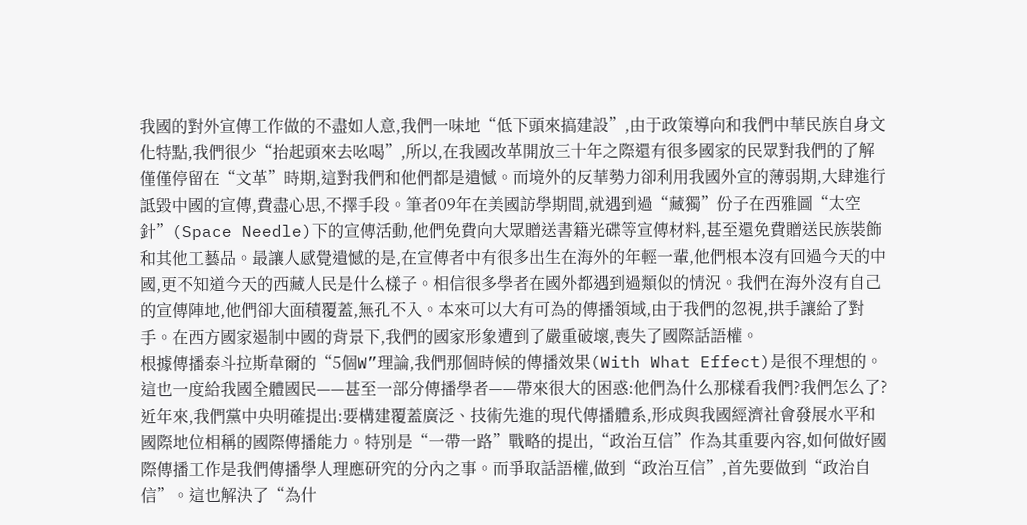我國的對外宣傳工作做的不盡如人意,我們一味地“低下頭來搞建設”,由于政策導向和我們中華民族自身文化特點,我們很少“抬起頭來去吆喝”,所以,在我國改革開放三十年之際還有很多國家的民眾對我們的了解僅僅停留在“文革”時期,這對我們和他們都是遺憾。而境外的反華勢力卻利用我國外宣的薄弱期,大肆進行詆毀中國的宣傳,費盡心思,不擇手段。筆者09年在美國訪學期間,就遇到過“藏獨”份子在西雅圖“太空針”(Space Needle)下的宣傳活動,他們免費向大眾贈送書籍光碟等宣傳材料,甚至還免費贈送民族裝飾和其他工藝品。最讓人感覺遺憾的是,在宣傳者中有很多出生在海外的年輕一輩,他們根本沒有回過今天的中國,更不知道今天的西藏人民是什么樣子。相信很多學者在國外都遇到過類似的情況。我們在海外沒有自己的宣傳陣地,他們卻大面積覆蓋,無孔不入。本來可以大有可為的傳播領域,由于我們的忽視,拱手讓給了對手。在西方國家遏制中國的背景下,我們的國家形象遭到了嚴重破壞,喪失了國際話語權。
根據傳播泰斗拉斯韋爾的“5個W”理論,我們那個時候的傳播效果(With What Effect)是很不理想的。這也一度給我國全體國民——甚至一部分傳播學者——帶來很大的困惑:他們為什么那樣看我們?我們怎么了?
近年來,我們黨中央明確提出:要構建覆蓋廣泛、技術先進的現代傳播體系,形成與我國經濟社會發展水平和國際地位相稱的國際傳播能力。特別是“一帶一路”戰略的提出,“政治互信”作為其重要內容,如何做好國際傳播工作是我們傳播學人理應研究的分內之事。而爭取話語權,做到“政治互信”,首先要做到“政治自信”。這也解決了“為什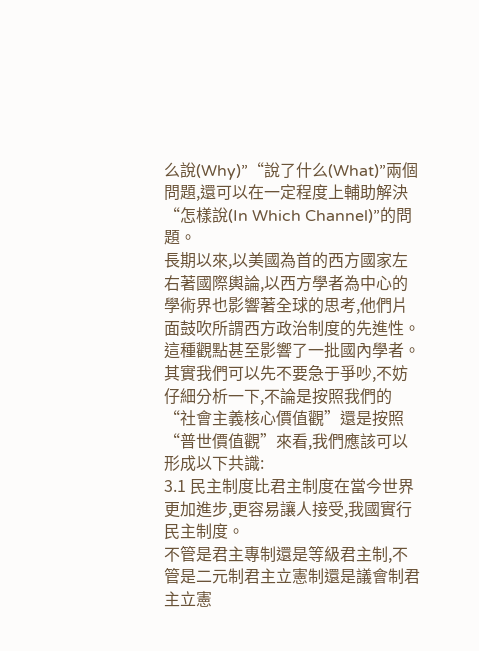么說(Why)”“說了什么(What)”兩個問題,還可以在一定程度上輔助解決“怎樣說(In Which Channel)”的問題。
長期以來,以美國為首的西方國家左右著國際輿論,以西方學者為中心的學術界也影響著全球的思考,他們片面鼓吹所謂西方政治制度的先進性。這種觀點甚至影響了一批國內學者。其實我們可以先不要急于爭吵,不妨仔細分析一下,不論是按照我們的“社會主義核心價值觀”還是按照“普世價值觀”來看,我們應該可以形成以下共識:
3.1 民主制度比君主制度在當今世界更加進步,更容易讓人接受,我國實行民主制度。
不管是君主專制還是等級君主制,不管是二元制君主立憲制還是議會制君主立憲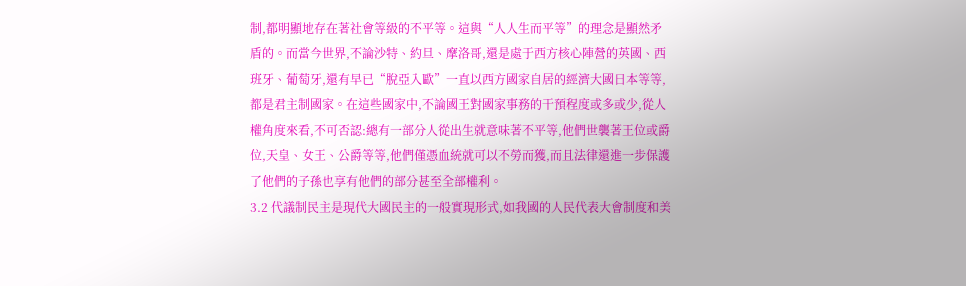制,都明顯地存在著社會等級的不平等。這與“人人生而平等”的理念是顯然矛盾的。而當今世界,不論沙特、約旦、摩洛哥,還是處于西方核心陣營的英國、西班牙、葡萄牙,還有早已“脫亞入歐”一直以西方國家自居的經濟大國日本等等,都是君主制國家。在這些國家中,不論國王對國家事務的干預程度或多或少,從人權角度來看,不可否認:總有一部分人從出生就意味著不平等,他們世襲著王位或爵位,天皇、女王、公爵等等,他們僅憑血統就可以不勞而獲,而且法律還進一步保護了他們的子孫也享有他們的部分甚至全部權利。
3.2 代議制民主是現代大國民主的一般實現形式,如我國的人民代表大會制度和美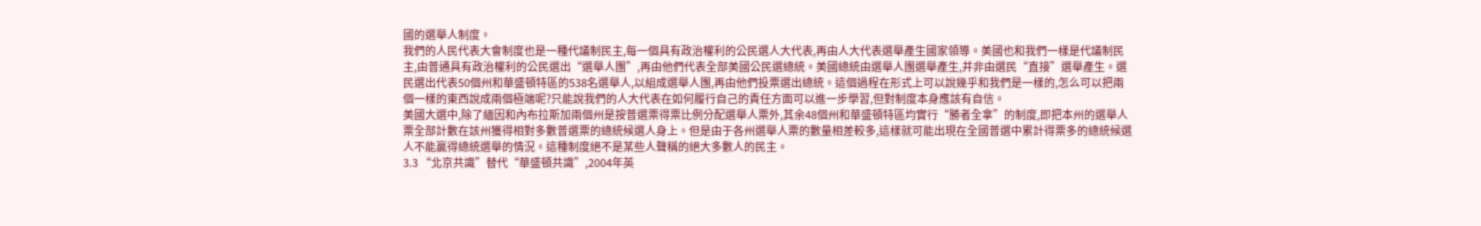國的選舉人制度。
我們的人民代表大會制度也是一種代議制民主,每一個具有政治權利的公民選人大代表,再由人大代表選舉產生國家領導。美國也和我們一樣是代議制民主,由普通具有政治權利的公民選出“選舉人團”,再由他們代表全部美國公民選總統。美國總統由選舉人團選舉產生,并非由選民“直接”選舉產生。選民選出代表50個州和華盛頓特區的538名選舉人,以組成選舉人團,再由他們投票選出總統。這個過程在形式上可以說幾乎和我們是一樣的,怎么可以把兩個一樣的東西說成兩個極端呢?只能說我們的人大代表在如何履行自己的責任方面可以進一步學習,但對制度本身應該有自信。
美國大選中,除了緬因和內布拉斯加兩個州是按普選票得票比例分配選舉人票外,其余48個州和華盛頓特區均實行“勝者全拿”的制度,即把本州的選舉人票全部計數在該州獲得相對多數普選票的總統候選人身上。但是由于各州選舉人票的數量相差較多,這樣就可能出現在全國普選中累計得票多的總統候選人不能贏得總統選舉的情況。這種制度絕不是某些人聲稱的絕大多數人的民主。
3.3 “北京共識”替代“華盛頓共識”,2004年英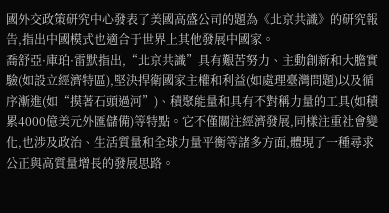國外交政策研究中心發表了美國高盛公司的題為《北京共識》的研究報告,指出中國模式也適合于世界上其他發展中國家。
喬舒亞·庫珀·雷默指出,“北京共識”具有艱苦努力、主動創新和大膽實驗(如設立經濟特區),堅決捍衛國家主權和利益(如處理臺灣問題)以及循序漸進(如“摸著石頭過河”)、積聚能量和具有不對稱力量的工具(如積累4000億美元外匯儲備)等特點。它不僅關注經濟發展,同樣注重社會變化,也涉及政治、生活質量和全球力量平衡等諸多方面,體現了一種尋求公正與高質量增長的發展思路。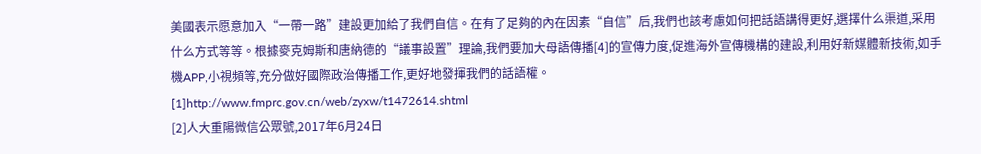美國表示愿意加入“一帶一路”建設更加給了我們自信。在有了足夠的內在因素“自信”后,我們也該考慮如何把話語講得更好,選擇什么渠道,采用什么方式等等。根據麥克姆斯和唐納德的“議事設置”理論,我們要加大母語傳播[4]的宣傳力度,促進海外宣傳機構的建設,利用好新媒體新技術,如手機APP,小視頻等,充分做好國際政治傳播工作,更好地發揮我們的話語權。
[1]http://www.fmprc.gov.cn/web/zyxw/t1472614.shtml
[2]人大重陽微信公眾號,2017年6月24日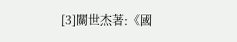[3]關世杰著:《國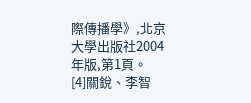際傳播學》,北京大學出版社2004年版,第1頁。
[4]關銳、李智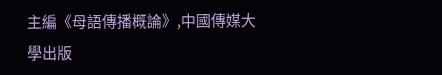主編《母語傳播概論》,中國傳媒大學出版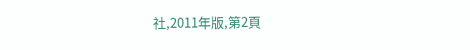社,2011年版,第2頁